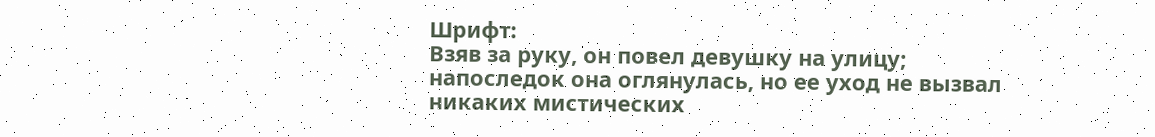Шрифт:
Взяв за руку, он повел девушку на улицу; напоследок она оглянулась, но ее уход не вызвал никаких мистических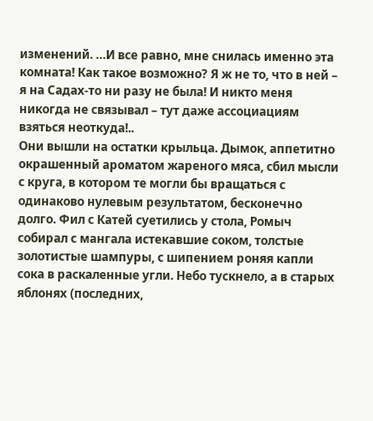изменений. …И все равно, мне снилась именно эта комната! Как такое возможно? Я ж не то, что в ней – я на Садах-то ни разу не была! И никто меня никогда не связывал – тут даже ассоциациям взяться неоткуда!..
Они вышли на остатки крыльца. Дымок, аппетитно окрашенный ароматом жареного мяса, сбил мысли с круга, в котором те могли бы вращаться с одинаково нулевым результатом, бесконечно долго. Фил с Катей суетились у стола, Ромыч собирал с мангала истекавшие соком, толстые золотистые шампуры, с шипением роняя капли сока в раскаленные угли. Небо тускнело, а в старых яблонях (последних,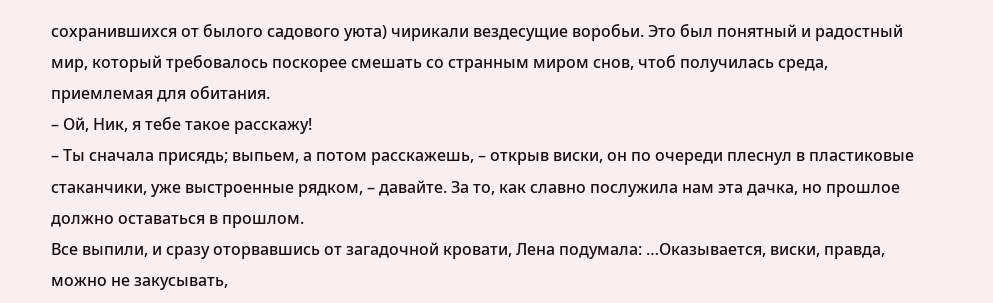сохранившихся от былого садового уюта) чирикали вездесущие воробьи. Это был понятный и радостный мир, который требовалось поскорее смешать со странным миром снов, чтоб получилась среда, приемлемая для обитания.
– Ой, Ник, я тебе такое расскажу!
– Ты сначала присядь; выпьем, а потом расскажешь, – открыв виски, он по очереди плеснул в пластиковые стаканчики, уже выстроенные рядком, – давайте. За то, как славно послужила нам эта дачка, но прошлое должно оставаться в прошлом.
Все выпили, и сразу оторвавшись от загадочной кровати, Лена подумала: …Оказывается, виски, правда, можно не закусывать,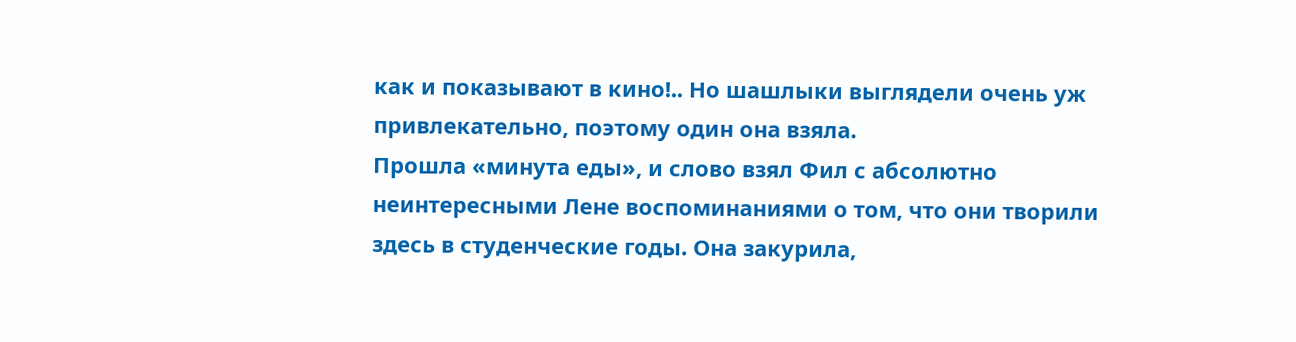как и показывают в кино!.. Но шашлыки выглядели очень уж привлекательно, поэтому один она взяла.
Прошла «минута еды», и слово взял Фил с абсолютно неинтересными Лене воспоминаниями о том, что они творили здесь в студенческие годы. Она закурила,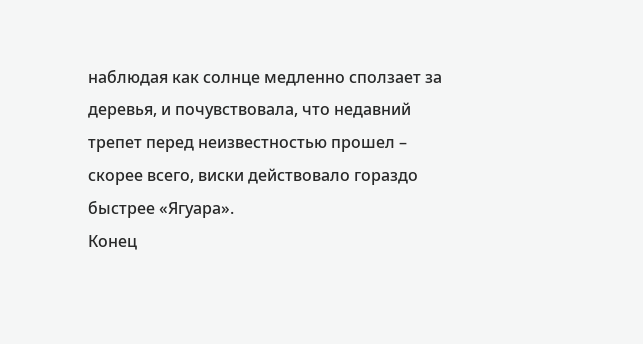наблюдая как солнце медленно сползает за деревья, и почувствовала, что недавний трепет перед неизвестностью прошел – скорее всего, виски действовало гораздо быстрее «Ягуара».
Конец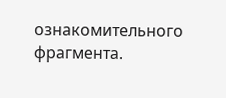ознакомительного фрагмента.